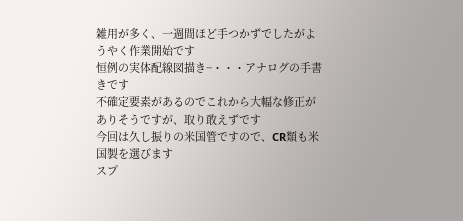雑用が多く、一週間ほど手つかずでしたがようやく作業開始です
恒例の実体配線図描き~・・・アナログの手書きです
不確定要素があるのでこれから大幅な修正がありそうですが、取り敢えずです
今回は久し振りの米国管ですので、CR類も米国製を選びます
スプ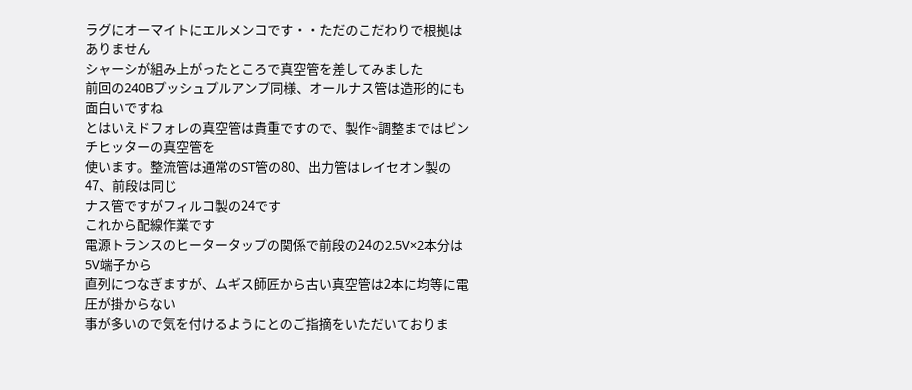ラグにオーマイトにエルメンコです・・ただのこだわりで根拠はありません
シャーシが組み上がったところで真空管を差してみました
前回の240Bプッシュプルアンプ同様、オールナス管は造形的にも面白いですね
とはいえドフォレの真空管は貴重ですので、製作~調整まではピンチヒッターの真空管を
使います。整流管は通常のST管の80、出力管はレイセオン製の47、前段は同じ
ナス管ですがフィルコ製の24です
これから配線作業です
電源トランスのヒータータップの関係で前段の24の2.5V×2本分は5V端子から
直列につなぎますが、ムギス師匠から古い真空管は2本に均等に電圧が掛からない
事が多いので気を付けるようにとのご指摘をいただいておりま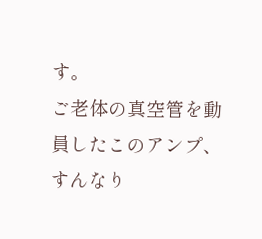す。
ご老体の真空管を動員したこのアンプ、すんなり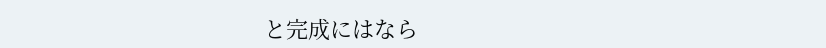と完成にはなら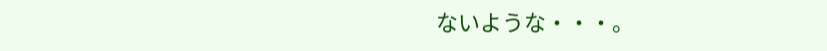ないような・・・。